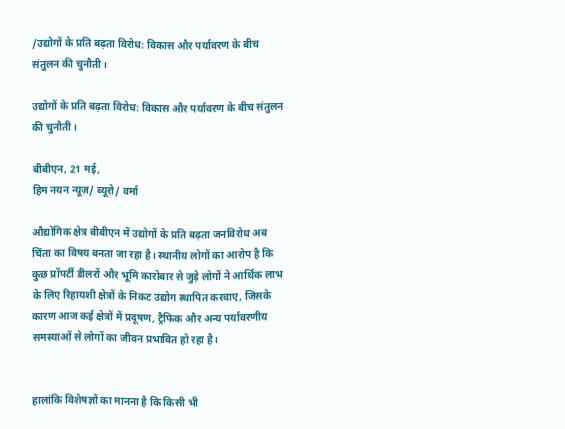/उद्योगों के प्रति बढ़ता विरोध: विकास और पर्यावरण के बीच संतुलन की चुनौती।

उद्योगों के प्रति बढ़ता विरोध: विकास और पर्यावरण के बीच संतुलन की चुनौती।

बीबीएन, 21 मई,
हिम नयन न्यूज़/ ब्यूरो/ वर्मा

औद्योगिक क्षेत्र बीबीएन में उद्योगों के प्रति बढ़ता जनविरोध अब चिंता का विषय बनता जा रहा है। स्थानीय लोगों का आरोप है कि कुछ प्रॉपर्टी डीलरों और भूमि कारोबार से जुड़े लोगों ने आर्थिक लाभ के लिए रिहायशी क्षेत्रों के निकट उद्योग स्थापित करवाए, जिसके कारण आज कई क्षेत्रों में प्रदूषण, ट्रैफिक और अन्य पर्यावरणीय समस्याओं से लोगों का जीवन प्रभावित हो रहा है।


हालांकि विशेषज्ञों का मानना है कि किसी भी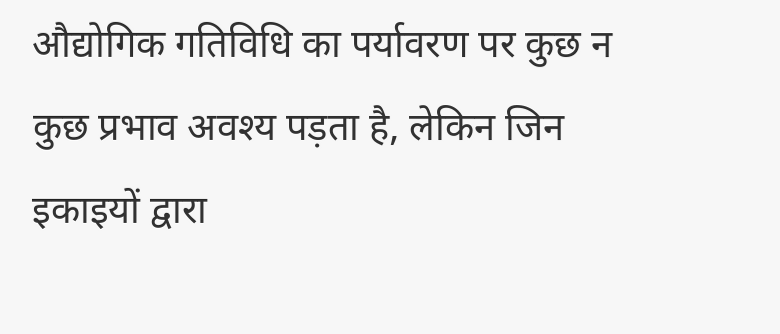औद्योगिक गतिविधि का पर्यावरण पर कुछ न कुछ प्रभाव अवश्य पड़ता है, लेकिन जिन इकाइयों द्वारा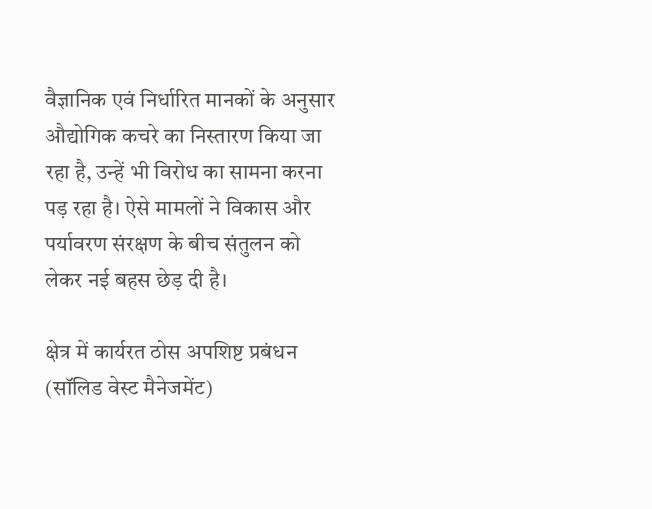वैज्ञानिक एवं निर्धारित मानकों के अनुसार औद्योगिक कचरे का निस्तारण किया जा रहा है, उन्हें भी विरोध का सामना करना पड़ रहा है। ऐसे मामलों ने विकास और पर्यावरण संरक्षण के बीच संतुलन को लेकर नई बहस छेड़ दी है।

क्षेत्र में कार्यरत ठोस अपशिष्ट प्रबंधन (सॉलिड वेस्ट मैनेजमेंट)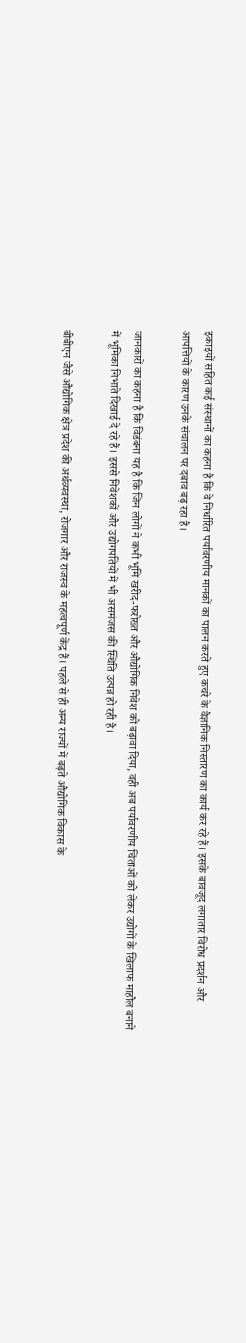इकाइयों सहित कई संस्थानों का कहना है कि वे निर्धारित पर्यावरणीय मानकों का पालन करते हुए कचरे के वैज्ञानिक निस्तारण का कार्य कर रहे हैं। इसके बावजूद लगातार विरोध प्रदर्शन और आपत्तियों के कारण उनके संचालन पर दबाव बढ़ रहा है।

जानकारों का कहना है कि विडंबना यह है कि जिन लोगों ने कभी भूमि खरीद-फरोख्त और औद्योगिक निवेश को बढ़ावा दिया, वही अब पर्यावरणीय चिंताओं को लेकर उद्योगों के खिलाफ माहौल बनाने में भूमिका निभाते दिखाई दे रहे हैं। इससे निवेशकों और उद्योगपतियों में भी असमंजस की स्थिति उत्पन्न हो रही है।

बीबीएन जैसे औद्योगिक क्षेत्र प्रदेश की अर्थव्यवस्था, रोजगार और राजस्व के महत्वपूर्ण केंद्र हैं। पहले से ही अन्य राज्यों में बढ़ते औद्योगिक विकास के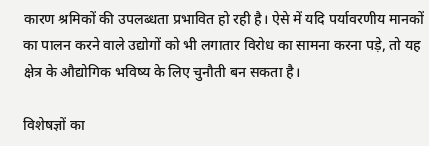कारण श्रमिकों की उपलब्धता प्रभावित हो रही है। ऐसे में यदि पर्यावरणीय मानकों का पालन करने वाले उद्योगों को भी लगातार विरोध का सामना करना पड़े, तो यह क्षेत्र के औद्योगिक भविष्य के लिए चुनौती बन सकता है।

विशेषज्ञों का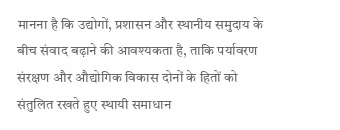मानना है कि उद्योगों, प्रशासन और स्थानीय समुदाय के बीच संवाद बढ़ाने की आवश्यकता है, ताकि पर्यावरण संरक्षण और औद्योगिक विकास दोनों के हितों को संतुलित रखते हुए स्थायी समाधान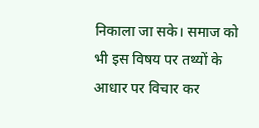निकाला जा सके। समाज को भी इस विषय पर तथ्यों के आधार पर विचार कर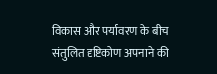विकास और पर्यावरण के बीच संतुलित दृष्टिकोण अपनाने की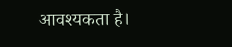आवश्यकता है।